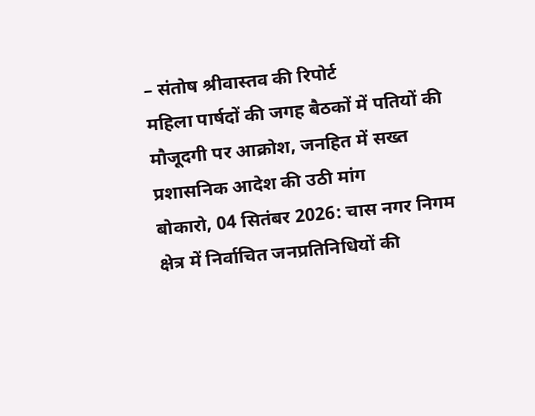– संतोष श्रीवास्तव की रिपोर्ट
महिला पार्षदों की जगह बैठकों में पतियों की मौजूदगी पर आक्रोश, जनहित में सख्त प्रशासनिक आदेश की उठी मांग
बोकारो, 04 सितंबर 2026: चास नगर निगम क्षेत्र में निर्वाचित जनप्रतिनिधियों की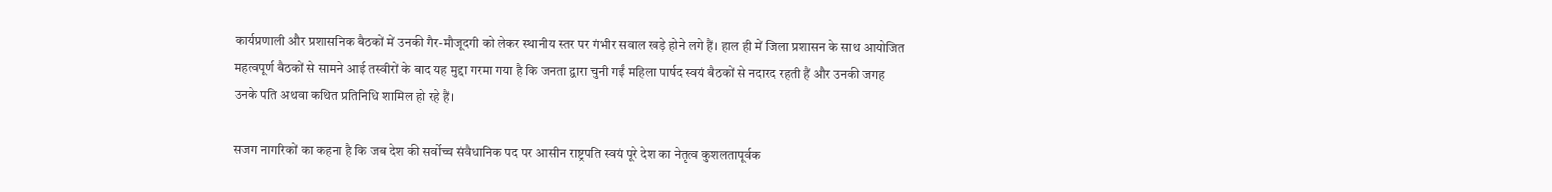कार्यप्रणाली और प्रशासनिक बैठकों में उनकी गैर-मौजूदगी को लेकर स्थानीय स्तर पर गंभीर सवाल खड़े होने लगे हैं। हाल ही में जिला प्रशासन के साथ आयोजित महत्वपूर्ण बैठकों से सामने आई तस्वीरों के बाद यह मुद्दा गरमा गया है कि जनता द्वारा चुनी गईं महिला पार्षद स्वयं बैठकों से नदारद रहती हैं और उनकी जगह उनके पति अथवा कथित प्रतिनिधि शामिल हो रहे हैं।

सजग नागरिकों का कहना है कि जब देश की सर्वोच्च संवैधानिक पद पर आसीन राष्ट्रपति स्वयं पूरे देश का नेतृत्व कुशलतापूर्वक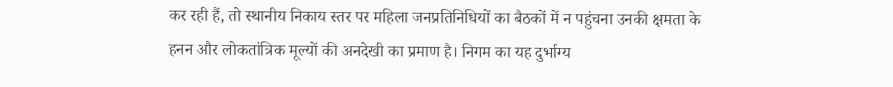कर रही हैं, तो स्थानीय निकाय स्तर पर महिला जनप्रतिनिधियों का बैठकों में न पहुंचना उनकी क्षमता के हनन और लोकतांत्रिक मूल्यों की अनदेखी का प्रमाण है। निगम का यह दुर्भाग्य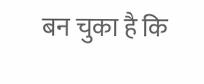बन चुका है कि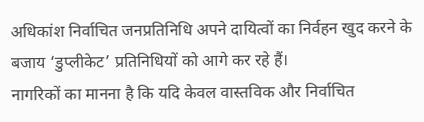अधिकांश निर्वाचित जनप्रतिनिधि अपने दायित्वों का निर्वहन खुद करने के बजाय ‘डुप्लीकेट’ प्रतिनिधियों को आगे कर रहे हैं।
नागरिकों का मानना है कि यदि केवल वास्तविक और निर्वाचित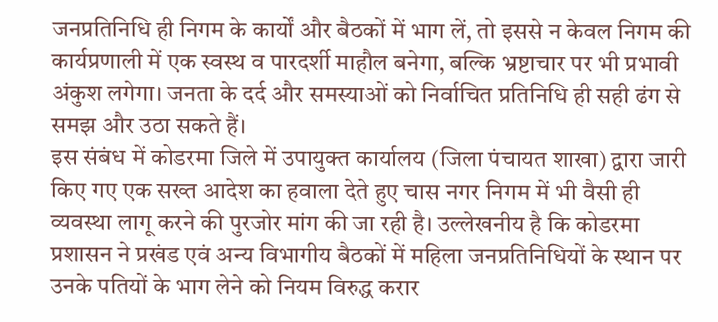जनप्रतिनिधि ही निगम के कार्यों और बैठकों में भाग लें, तो इससे न केवल निगम की कार्यप्रणाली में एक स्वस्थ व पारदर्शी माहौल बनेगा, बल्कि भ्रष्टाचार पर भी प्रभावी अंकुश लगेगा। जनता के दर्द और समस्याओं को निर्वाचित प्रतिनिधि ही सही ढंग से समझ और उठा सकते हैं।
इस संबंध में कोडरमा जिले में उपायुक्त कार्यालय (जिला पंचायत शाखा) द्वारा जारी किए गए एक सख्त आदेश का हवाला देते हुए चास नगर निगम में भी वैसी ही व्यवस्था लागू करने की पुरजोर मांग की जा रही है। उल्लेखनीय है कि कोडरमा प्रशासन ने प्रखंड एवं अन्य विभागीय बैठकों में महिला जनप्रतिनिधियों के स्थान पर उनके पतियों के भाग लेने को नियम विरुद्ध करार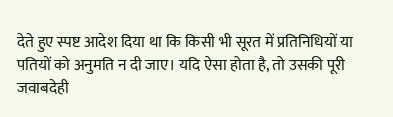देते हुए स्पष्ट आदेश दिया था कि किसी भी सूरत में प्रतिनिधियों या पतियों को अनुमति न दी जाए। यदि ऐसा होता है, तो उसकी पूरी जवाबदेही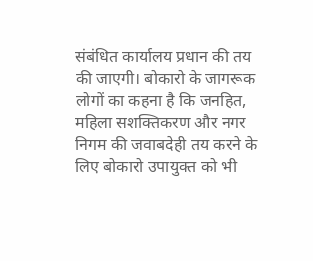संबंधित कार्यालय प्रधान की तय की जाएगी। बोकारो के जागरूक लोगों का कहना है कि जनहित, महिला सशक्तिकरण और नगर निगम की जवाबदेही तय करने के लिए बोकारो उपायुक्त को भी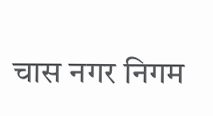चास नगर निगम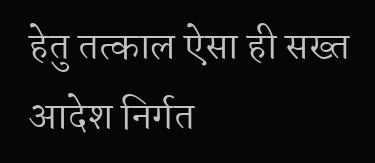हेतु तत्काल ऐसा ही सख्त आदेश निर्गत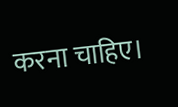करना चाहिए।